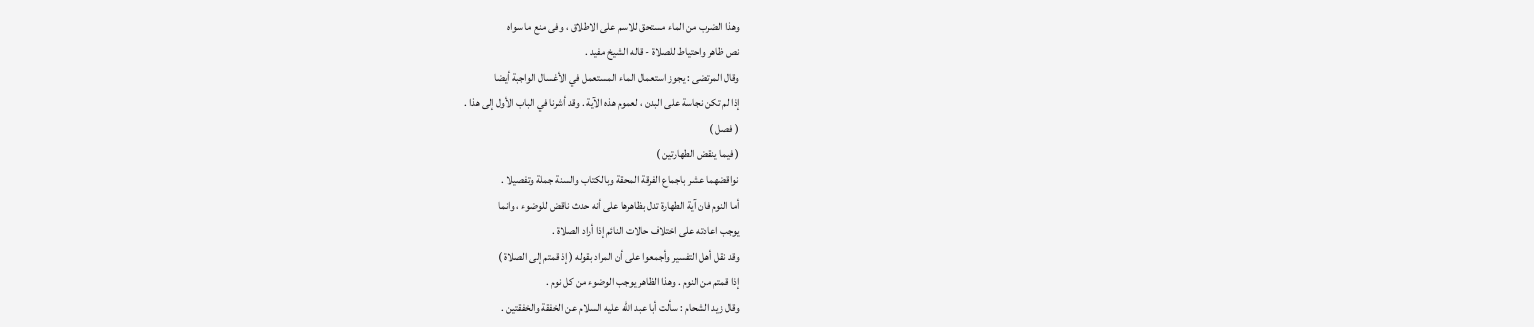وهذا الضرب من الماء مستحق للاسم على الاطلاق ، وفى منع ما سواه
نص ظاهر واحتياط للصلاة - قاله الشيخ مفيد .
وقال المرتضى : يجوز استعمال الماء المستعمل في الأغسال الواجبة أيضا
إذا لم تكن نجاسة على البدن ، لعموم هذه الآية . وقد أشرنا في الباب الأول إلى هذا .
( فصل )
( فيما ينقض الطهارتين )
نواقضهما عشر باجماع الفرقة المحقة وبالكتاب والسنة جملة وتفصيلا .
أما النوم فان آية الطهارة تدل بظاهرها على أنه حدث ناقض للوضوء ، وانما
يوجب اعادته على اختلاف حالات النائم إذا أراد الصلاة .
وقد نقل أهل التفسير وأجمعوا على أن المراد بقوله ( إذ قمتم إلى الصلاة )
إذا قمتم من النوم . وهذا الظاهر يوجب الوضوء من كل نوم .
وقال زيد الشحام : سألت أبا عبد الله عليه السلام عن الخفقة والخفقتين .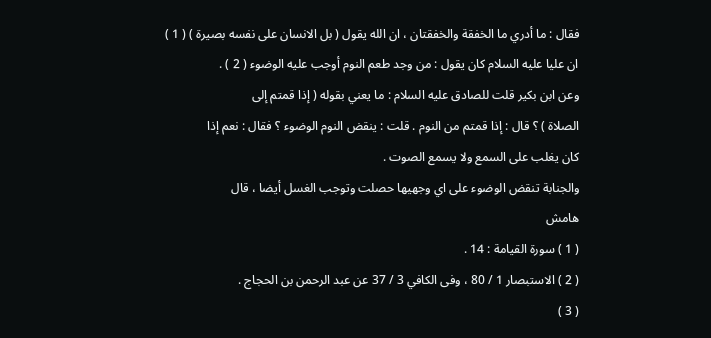فقال : ما أدري ما الخفقة والخفقتان ، ان الله يقول ( بل الانسان على نفسه بصيرة ) ( 1 )
ان عليا عليه السلام كان يقول : من وجد طعم النوم أوجب عليه الوضوء ( 2 ) .
وعن ابن بكير قلت للصادق عليه السلام : ما يعني بقوله ( إذا قمتم إلى
الصلاة ) ؟ قال : إذا قمتم من النوم . قلت : ينقض النوم الوضوء ؟ فقال : نعم إذا
كان يغلب على السمع ولا يسمع الصوت .
والجنابة تنقض الوضوء على اي وجهيها حصلت وتوجب الغسل أيضا ، قال
هامش
( 1 ) سورة القيامة : 14 .
( 2 ) الاستبصار 1 / 80 ، وفى الكافي 3 / 37 عن عبد الرحمن بن الحجاج .
( 3 )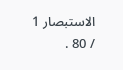الاستبصار 1 / 80 .